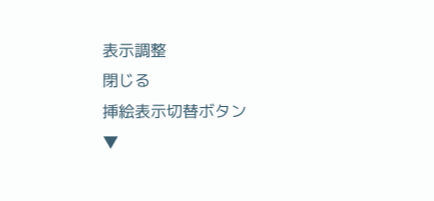表示調整
閉じる
挿絵表示切替ボタン
▼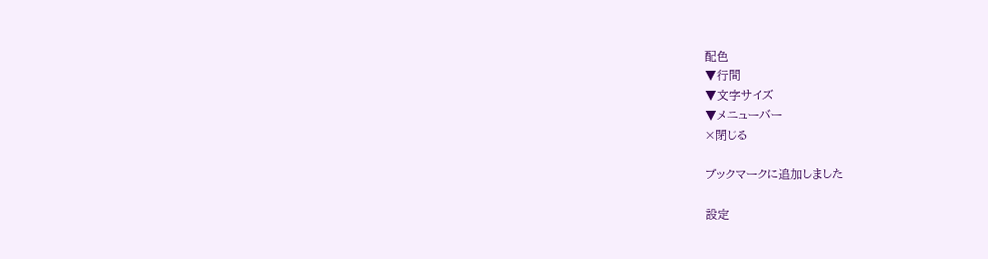配色
▼行間
▼文字サイズ
▼メニューバー
×閉じる

ブックマークに追加しました

設定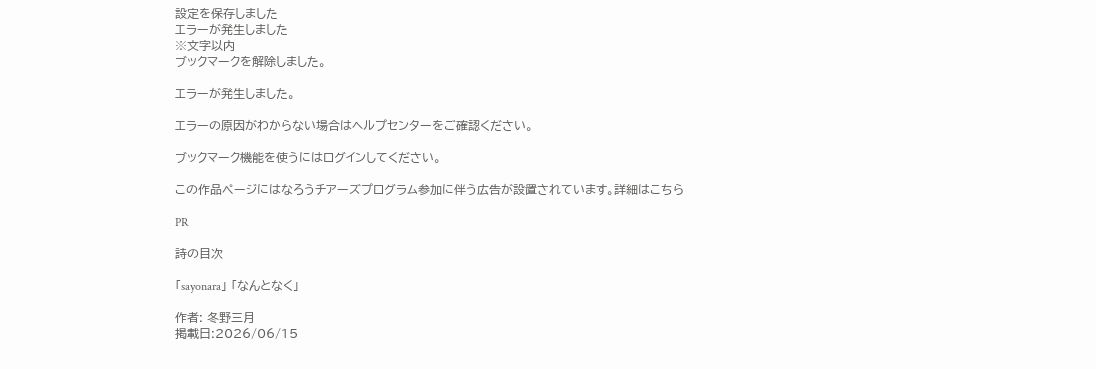設定を保存しました
エラーが発生しました
※文字以内
ブックマークを解除しました。

エラーが発生しました。

エラーの原因がわからない場合はヘルプセンターをご確認ください。

ブックマーク機能を使うにはログインしてください。

この作品ページにはなろうチアーズプログラム参加に伴う広告が設置されています。詳細はこちら

PR

詩の目次

「sayonara」 「なんとなく」

作者: 冬野三月
掲載日:2026/06/15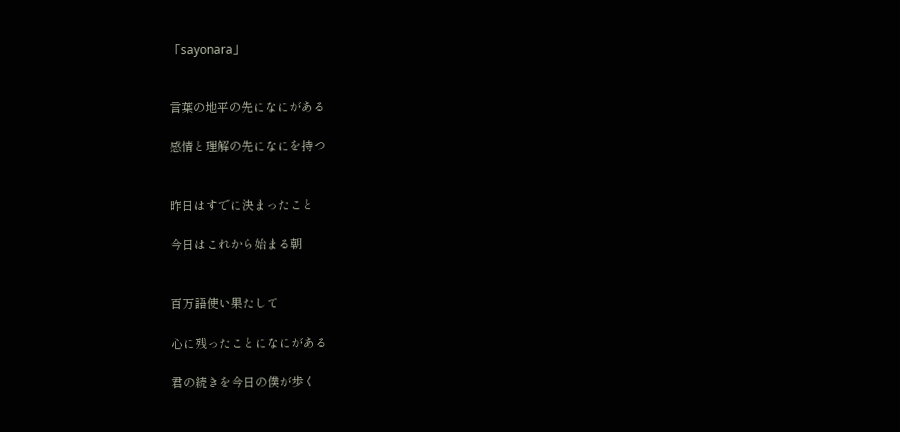「sayonara」


言葉の地平の先になにがある

感情と理解の先になにを持つ


昨日はすでに決まったこと

今日はこれから始まる朝


百万語使い果たして

心に残ったことになにがある

君の続きを今日の僕が歩く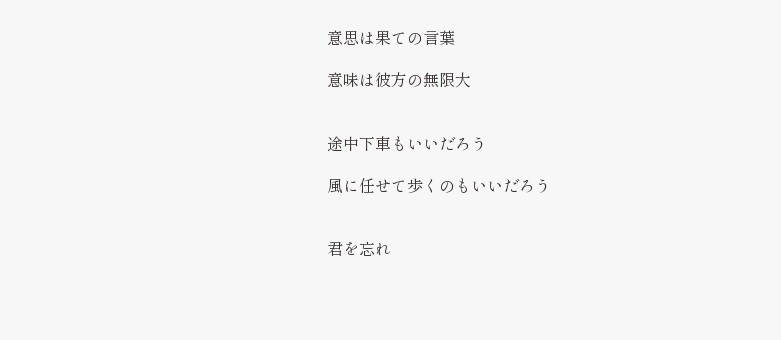意思は果ての言葉

意味は彼方の無限大


途中下車もいいだろう

風に任せて歩くのもいいだろう


君を忘れ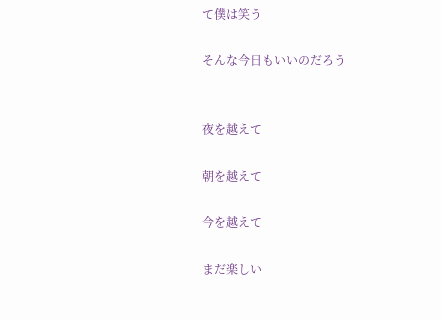て僕は笑う

そんな今日もいいのだろう


夜を越えて

朝を越えて

今を越えて

まだ楽しい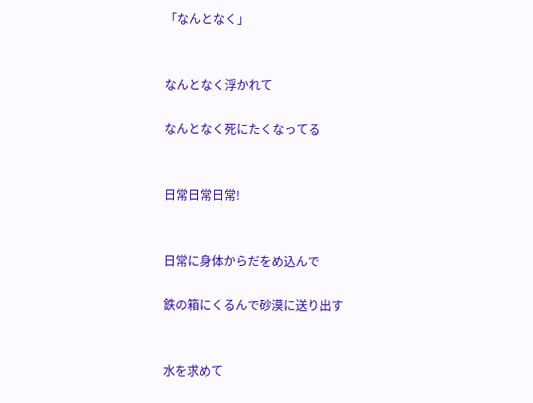「なんとなく」


なんとなく浮かれて

なんとなく死にたくなってる


日常日常日常!


日常に身体からだをめ込んで

鉄の箱にくるんで砂漠に送り出す


水を求めて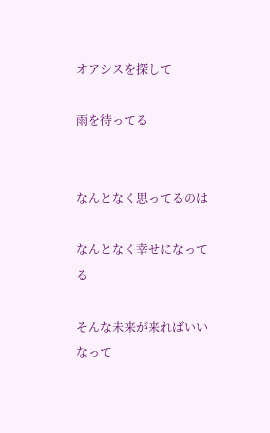オアシスを探して

雨を待ってる


なんとなく思ってるのは

なんとなく幸せになってる

そんな未来が来ればいいなって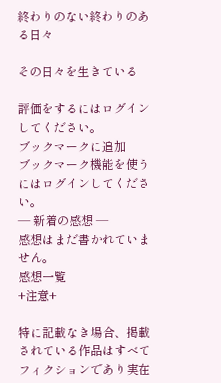終わりのない終わりのある日々

その日々を生きている

評価をするにはログインしてください。
ブックマークに追加
ブックマーク機能を使うにはログインしてください。
― 新着の感想 ―
感想はまだ書かれていません。
感想一覧
+注意+

特に記載なき場合、掲載されている作品はすべてフィクションであり実在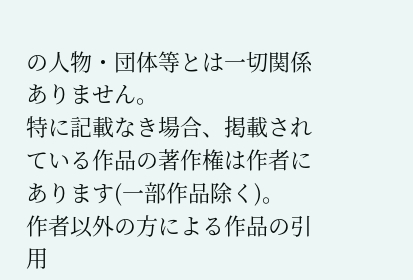の人物・団体等とは一切関係ありません。
特に記載なき場合、掲載されている作品の著作権は作者にあります(一部作品除く)。
作者以外の方による作品の引用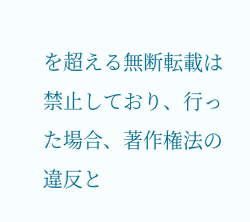を超える無断転載は禁止しており、行った場合、著作権法の違反と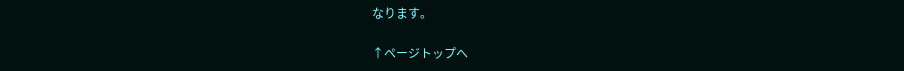なります。

↑ページトップへ